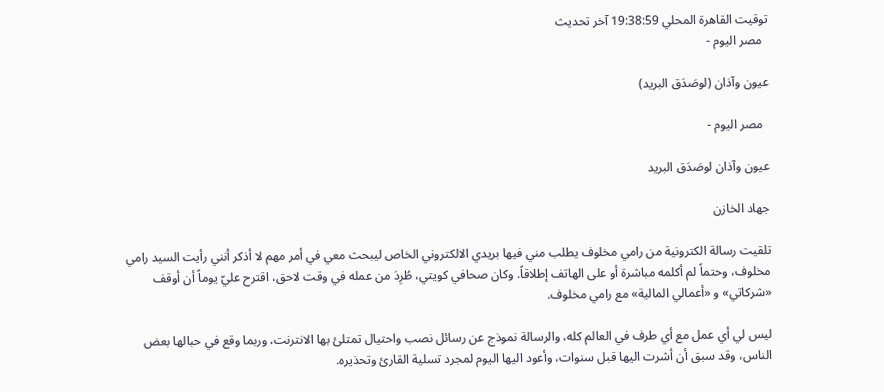توقيت القاهرة المحلي 19:38:59 آخر تحديث
  مصر اليوم -

عيون وآذان (لوصَدَق البريد)

  مصر اليوم -

عيون وآذان لوصَدَق البريد

جهاد الخازن

تلقيت رسالة الكترونية من رامي مخلوف يطلب مني فيها بريدي الالكتروني الخاص ليبحث معي في أمر مهم لا أذكر أنني رأيت السيد رامي مخلوف، وحتماً لم أكلمه مباشرة أو على الهاتف إطلاقاً. وكان صحافي كويتي، طُرِدَ من عمله في وقت لاحق، اقترح عليّ يوماً أن أوقف «شركاتي» و «أعمالي المالية» مع رامي مخلوف.

ليس لي أي عمل مع أي طرف في العالم كله، والرسالة نموذج عن رسائل نصب واحتيال تمتلئ بها الانترنت، وربما وقع في حبالها بعض الناس، وقد سبق أن أشرت اليها قبل سنوات، وأعود اليها اليوم لمجرد تسلية القارئ وتحذيره.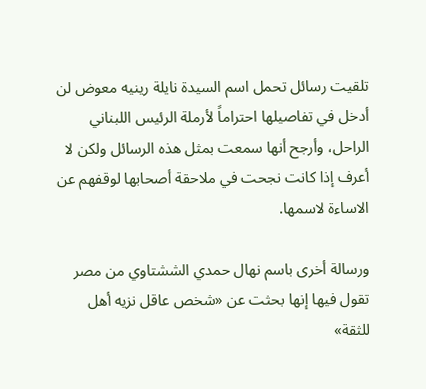تلقيت رسائل تحمل اسم السيدة نايلة رينيه معوض لن أدخل في تفاصيلها احتراماً لأرملة الرئيس اللبناني الراحل، وأرجح أنها سمعت بمثل هذه الرسائل ولكن لا أعرف إذا كانت نجحت في ملاحقة أصحابها لوقفهم عن الاساءة لاسمها.

ورسالة أخرى باسم نهال حمدي الششتاوي من مصر تقول فيها إنها بحثت عن «شخص عاقل نزيه أهل للثقة»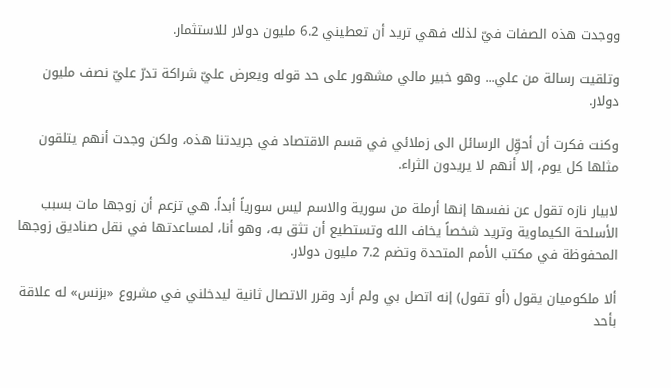ووجدت هذه الصفات فيّ لذلك فهي تريد أن تعطيني 6.2 مليون دولار للاستثمار.

وتلقيت رسالة من علي... وهو خبير مالي مشهور على حد قوله ويعرض عليّ شراكة تدرّ عليّ نصف مليون دولار.

وكنت فكرت أن أحوِّل الرسائل الى زملائي في قسم الاقتصاد في جريدتنا هذه، ولكن وجدت أنهم يتلقون مثلها كل يوم، إلا أنهم لا يريدون الثراء.

لابيار نازه تقول عن نفسها إنها أرملة من سورية والاسم ليس سورياً أبداً. هي تزعم أن زوجها مات بسبب الأسلحة الكيماوية وتريد شخصاً يخاف الله وتستطيع أن تثق به، وهو أنا، لمساعدتها في نقل صناديق زوجها المحفوظة في مكتب الأمم المتحدة وتضم 7.2 مليون دولار.

ألا ملكوميان يقول (أو تقول) إنه اتصل بي ولم أرد وقرر الاتصال ثانية ليدخلني في مشروع «بزنس» له علاقة بأحد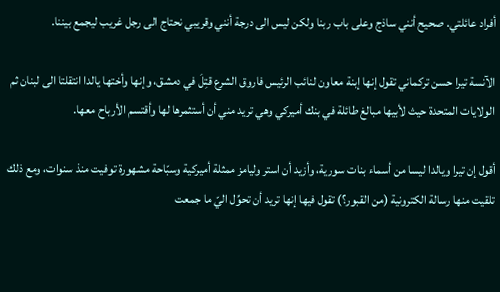أفراد عائلتي. صحيح أنني ساذج وعلى باب ربنا ولكن ليس الى درجة أنني وقريبي نحتاج الى رجل غريب ليجمع بيننا.

الآنسة تيرا حسن تركماني تقول إنها إبنة معاون لنائب الرئيس فاروق الشرع قتِلَ في دمشق، وإنها وأختها يالدا انتقلتا الى لبنان ثم الولايات المتحدة حيث لأبيها مبالغ طائلة في بنك أميركي وهي تريد مني أن أستثمرها لها وأقتسم الأرباح معها.

أقول إن تيرا ويالدا ليسا من أسماء بنات سورية، وأزيد أن استر وليامز ممثلة أميركية وسبّاحة مشهورة توفيت منذ سنوات، ومع ذلك تلقيت منها رسالة الكترونية (من القبور؟) تقول فيها إنها تريد أن تحوِّل اليّ ما جمعت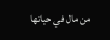من مال في حياتها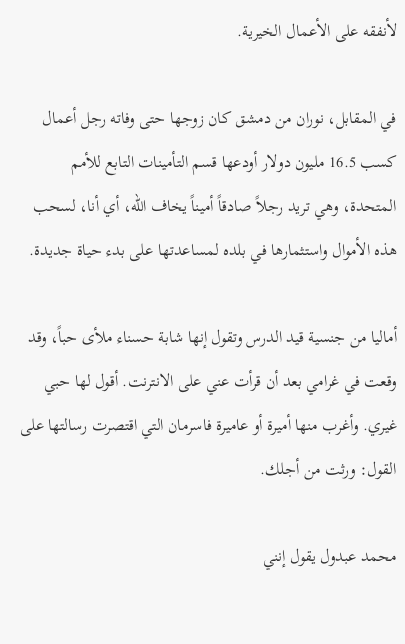لأنفقه على الأعمال الخيرية.

في المقابل، نوران من دمشق كان زوجها حتى وفاته رجل أعمال كسب 16.5 مليون دولار أودعها قسم التأمينات التابع للأمم المتحدة، وهي تريد رجلاً صادقاً أميناً يخاف الله، أي أنا، لسحب هذه الأموال واستثمارها في بلده لمساعدتها على بدء حياة جديدة.

أماليا من جنسية قيد الدرس وتقول إنها شابة حسناء ملأى حباً، وقد وقعت في غرامي بعد أن قرأت عني على الانترنت. أقول لها حبي غيري. وأغرب منها أميرة أو عاميرة فاسرمان التي اقتصرت رسالتها على القول: ورثت من أجلك.

محمد عبدول يقول إنني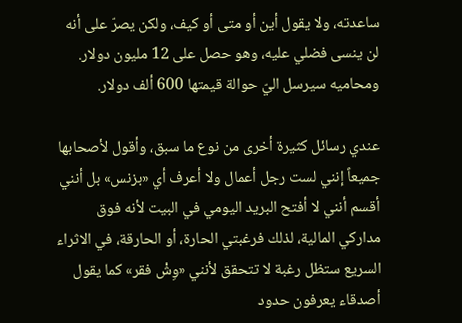ساعدته، ولا يقول أين أو متى أو كيف، ولكن يصرّ على أنه لن ينسى فضلي عليه، وهو حصل على 12 مليون دولار. ومحاميه سيرسل اليّ حوالة قيمتها 600 ألف دولار.

عندي رسائل كثيرة أخرى من نوع ما سبق، وأقول لأصحابها جميعاً إنني لست رجل أعمال ولا أعرف أي «بزنس» بل أنني أقسم أنني لا أفتح البريد اليومي في البيت لأنه فوق مداركي المالية، لذلك فرغبتي الحارة، أو الحارقة، في الاثراء السريع ستظل رغبة لا تتحقق لأنني «وِشْ فقر» كما يقول أصدقاء يعرفون حدود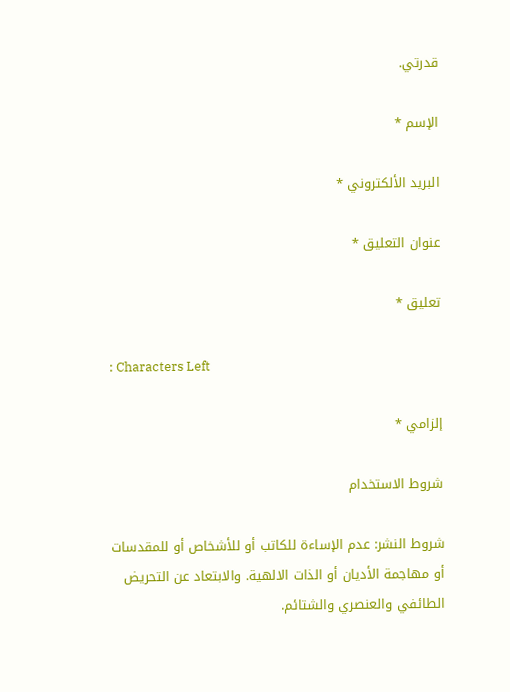قدرتي.

الإسم *

البريد الألكتروني *

عنوان التعليق *

تعليق *

: Characters Left

إلزامي *

شروط الاستخدام

شروط النشر: عدم الإساءة للكاتب أو للأشخاص أو للمقدسات أو مهاجمة الأديان أو الذات الالهية. والابتعاد عن التحريض الطائفي والعنصري والشتائم.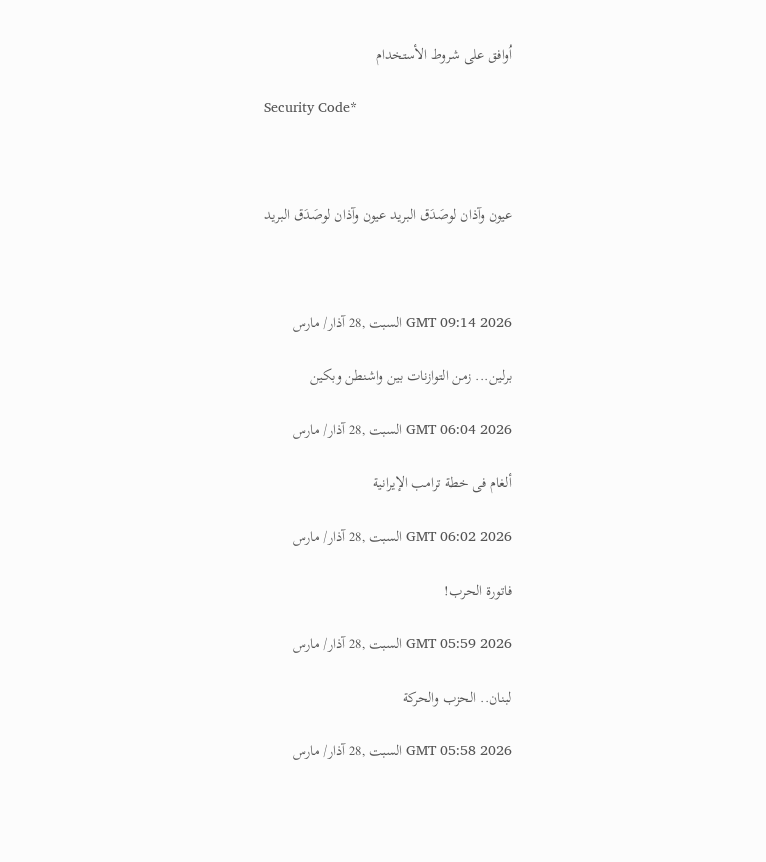اُوافق على شروط الأستخدام

Security Code*



عيون وآذان لوصَدَق البريد عيون وآذان لوصَدَق البريد



GMT 09:14 2026 السبت ,28 آذار/ مارس

برلين... زمن التوازنات بين واشنطن وبكين

GMT 06:04 2026 السبت ,28 آذار/ مارس

ألغام فى خطة ترامب الإيرانية

GMT 06:02 2026 السبت ,28 آذار/ مارس

فاتورة الحرب!

GMT 05:59 2026 السبت ,28 آذار/ مارس

لبنان.. الحزب والحركة

GMT 05:58 2026 السبت ,28 آذار/ مارس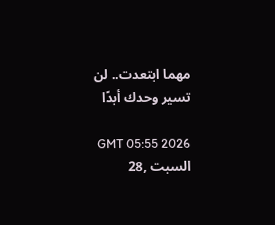مهما ابتعدت.. لن تسير وحدك أبدًا

GMT 05:55 2026 السبت ,28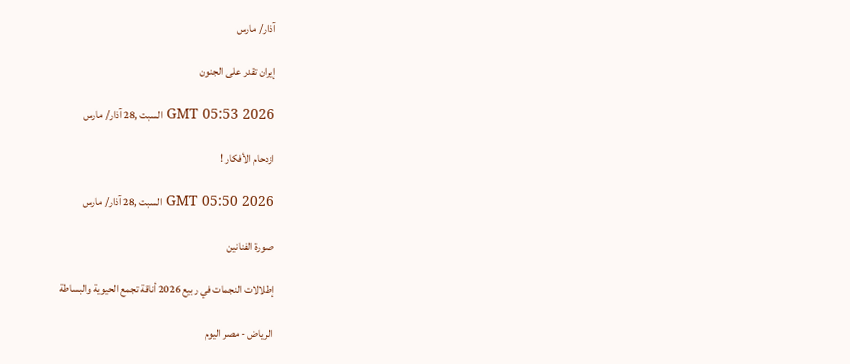آذار/ مارس

إيران تقدر على الجنون

GMT 05:53 2026 السبت ,28 آذار/ مارس

ازدحام الأفكار !

GMT 05:50 2026 السبت ,28 آذار/ مارس

صورة الفنانين

إطلالات النجمات في ربيع 2026 أناقة تجمع الحيوية والبساطة

الرياض - مصر اليوم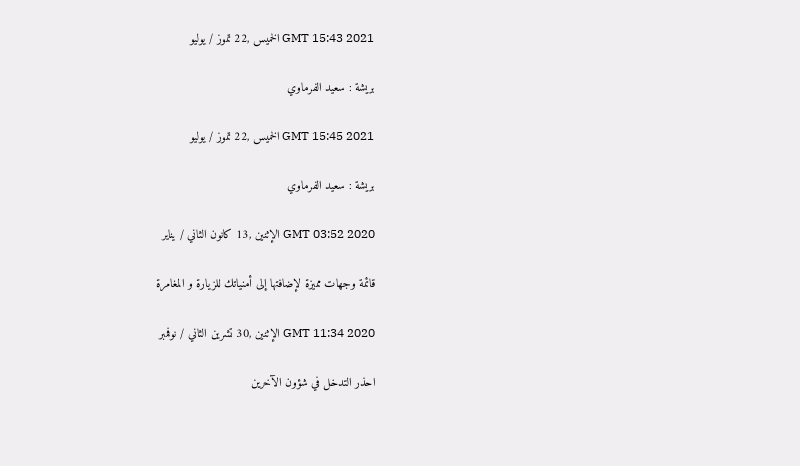GMT 15:43 2021 الخميس ,22 تموز / يوليو

بريشة : سعيد الفرماوي

GMT 15:45 2021 الخميس ,22 تموز / يوليو

بريشة : سعيد الفرماوي

GMT 03:52 2020 الإثنين ,13 كانون الثاني / يناير

قائمة وجهات مميزة لإضافتها إلى أمنياتك للزيارة و المغامرة

GMT 11:34 2020 الإثنين ,30 تشرين الثاني / نوفمبر

احذر التدخل في شؤون الآخرين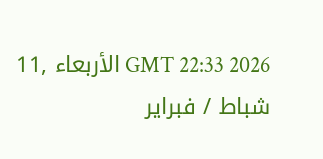GMT 22:33 2026 الأربعاء ,11 شباط / فبراير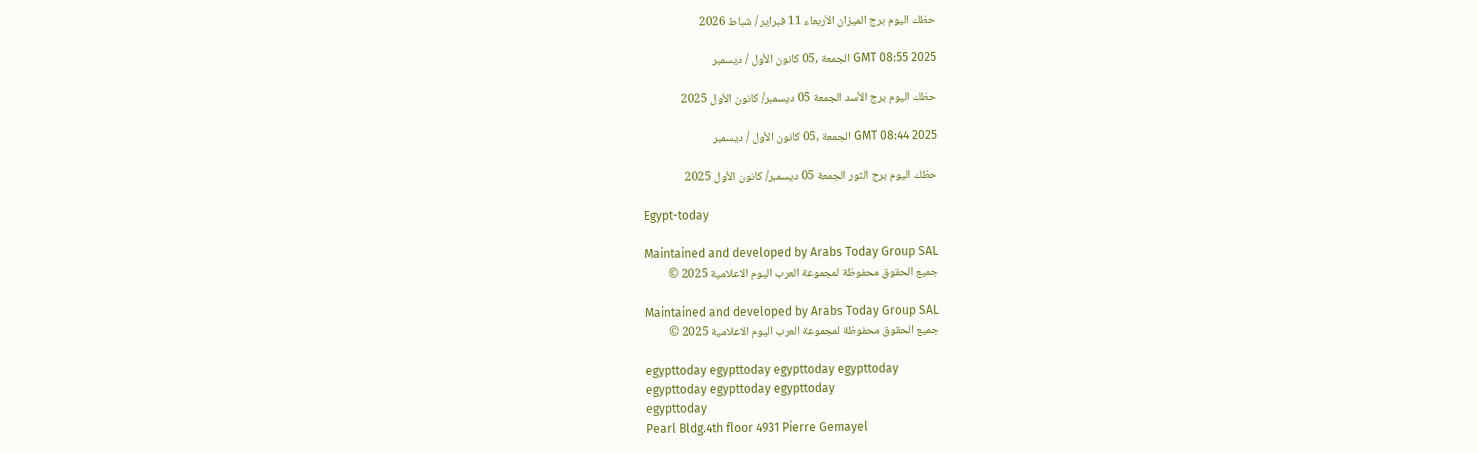حظك اليوم برج الميزان الأربعاء 11 فبراير / شباط 2026

GMT 08:55 2025 الجمعة ,05 كانون الأول / ديسمبر

حظك اليوم برج الأسد الجمعة 05 ديسمبر/ كانون الأول 2025

GMT 08:44 2025 الجمعة ,05 كانون الأول / ديسمبر

حظك اليوم برج الثور الجمعة 05 ديسمبر/ كانون الأول 2025

Egypt-today

Maintained and developed by Arabs Today Group SAL
جميع الحقوق محفوظة لمجموعة العرب اليوم الاعلامية 2025 ©

Maintained and developed by Arabs Today Group SAL
جميع الحقوق محفوظة لمجموعة العرب اليوم الاعلامية 2025 ©

egypttoday egypttoday egypttoday egypttoday
egypttoday egypttoday egypttoday
egypttoday
Pearl Bldg.4th floor 4931 Pierre Gemayel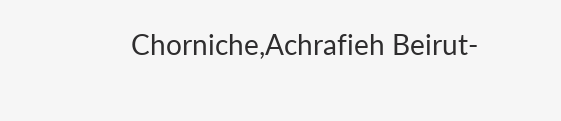Chorniche,Achrafieh Beirut-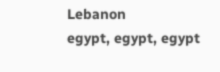Lebanon
egypt, egypt, egypt